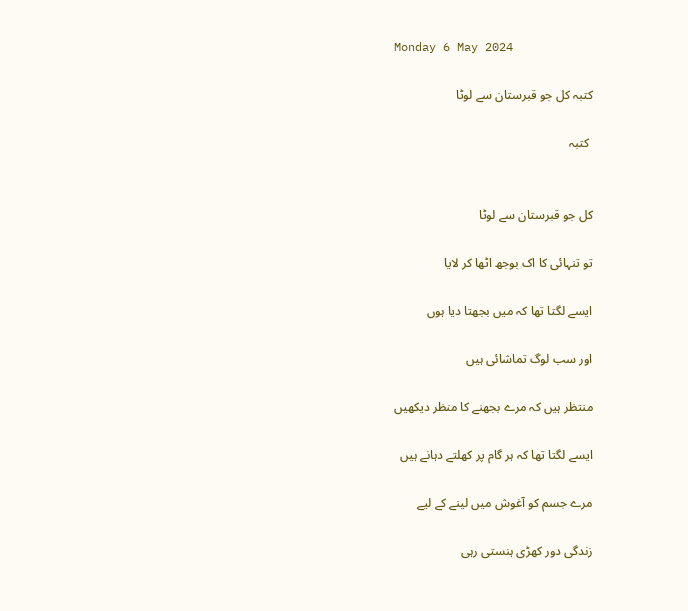Monday 6 May 2024

کتبہ کل جو قبرستان سے لوٹا

 کتبہ


کل جو قبرستان سے لوٹا

تو تنہائی کا اک بوجھ اٹھا کر لایا

ایسے لگتا تھا کہ میں بجھتا دیا ہوں

اور سب لوگ تماشائی ہیں

منتظر ہیں کہ مرے بجھنے کا منظر دیکھیں

ایسے لگتا تھا کہ ہر گام پر کھلتے دہانے ہیں

مرے جسم کو آغوش میں لینے کے لیے

زندگی دور کھڑی ہنستی رہی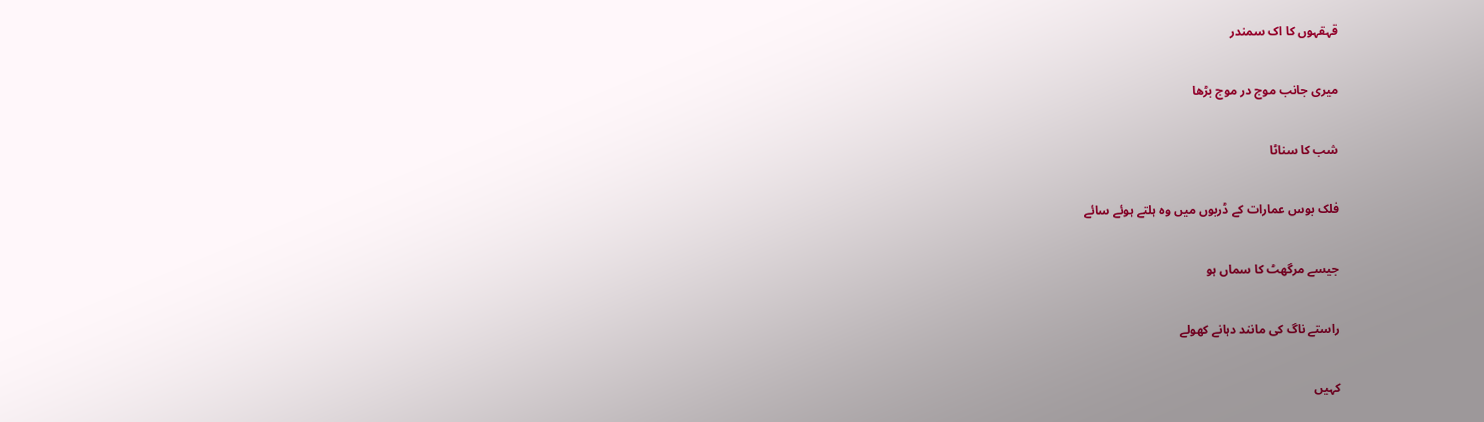قہقہوں کا اک سمندر

میری جانب موج در موج بڑھا

شب کا سناٹا

فلک بوس عمارات کے ڈربوں میں وہ ہلتے ہوئے سائے

جیسے مرگھٹ کا سماں ہو

راستے ناگ کی مانند دہانے کھولے

کہیں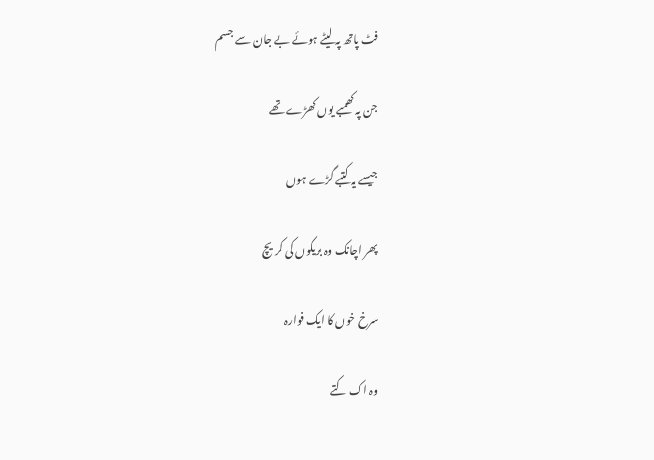فٹ پاتھ پہ لیٹے ہوئے بے جان سے جسم

جن پہ کھمبے یوں کھڑے تھے

جیسے یہ کتبے گڑے ہوں

پھر اچانک وہ بریکوں کی کریچ

سرخ خوں کا ایک فوارہ

وہ اک کتے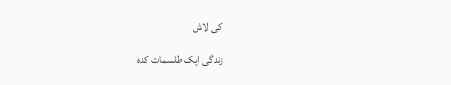کی لاش

زندگی ایک طلسمات کدہ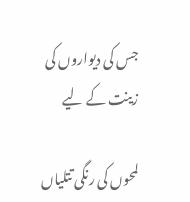جس کی دیواروں کی زینت کے لیے

لمحوں کی رنگی تتلیاں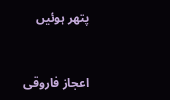پتھر ہوئیں


اعجاز فاروقی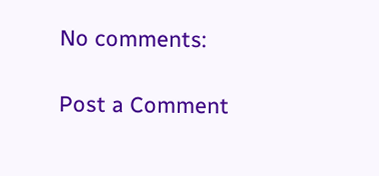No comments:

Post a Comment